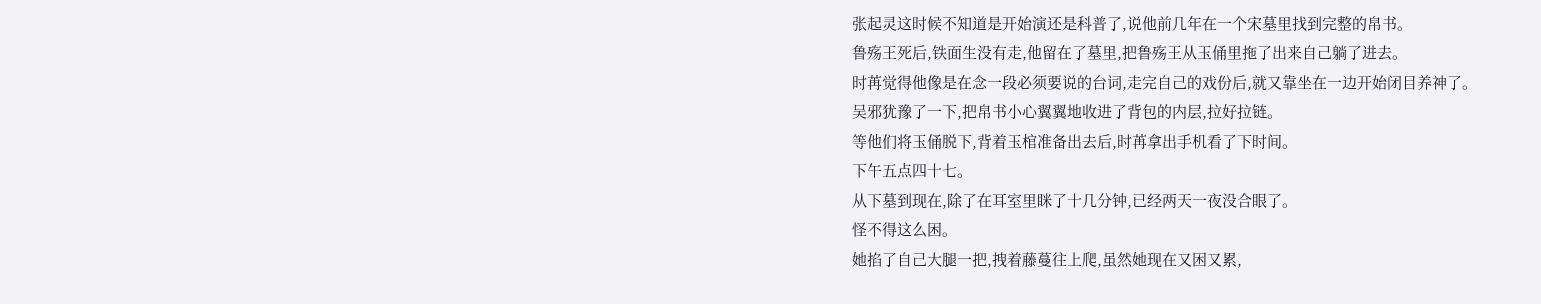张起灵这时候不知道是开始演还是科普了,说他前几年在一个宋墓里找到完整的帛书。
鲁殇王死后,铁面生没有走,他留在了墓里,把鲁殇王从玉俑里拖了出来自己躺了进去。
时苒觉得他像是在念一段必须要说的台词,走完自己的戏份后,就又靠坐在一边开始闭目养神了。
吴邪犹豫了一下,把帛书小心翼翼地收进了背包的内层,拉好拉链。
等他们将玉俑脱下,背着玉棺准备出去后,时苒拿出手机看了下时间。
下午五点四十七。
从下墓到现在,除了在耳室里眯了十几分钟,已经两天一夜没合眼了。
怪不得这么困。
她掐了自己大腿一把,拽着藤蔓往上爬,虽然她现在又困又累,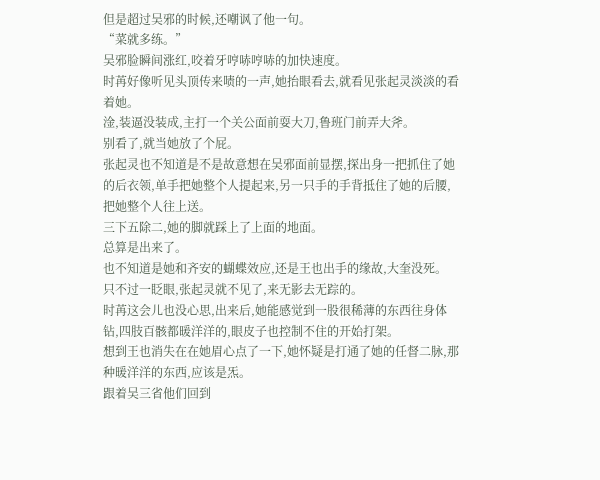但是超过吴邪的时候,还嘲讽了他一句。
“菜就多练。”
吴邪脸瞬间涨红,咬着牙哼哧哼哧的加快速度。
时苒好像听见头顶传来啧的一声,她抬眼看去,就看见张起灵淡淡的看着她。
淦,装逼没装成,主打一个关公面前耍大刀,鲁班门前弄大斧。
别看了,就当她放了个屁。
张起灵也不知道是不是故意想在吴邪面前显摆,探出身一把抓住了她的后衣领,单手把她整个人提起来,另一只手的手背抵住了她的后腰,把她整个人往上送。
三下五除二,她的脚就踩上了上面的地面。
总算是出来了。
也不知道是她和齐安的蝴蝶效应,还是王也出手的缘故,大奎没死。
只不过一眨眼,张起灵就不见了,来无影去无踪的。
时苒这会儿也没心思,出来后,她能感觉到一股很稀薄的东西往身体钻,四肢百骸都暖洋洋的,眼皮子也控制不住的开始打架。
想到王也消失在在她眉心点了一下,她怀疑是打通了她的任督二脉,那种暖洋洋的东西,应该是炁。
跟着吴三省他们回到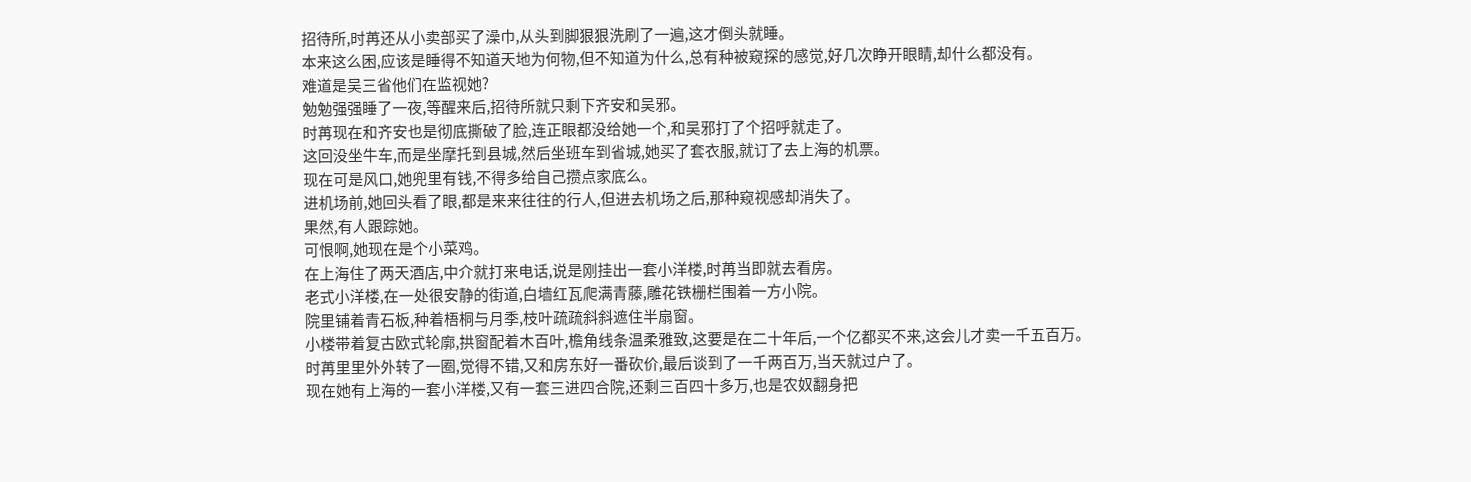招待所,时苒还从小卖部买了澡巾,从头到脚狠狠洗刷了一遍,这才倒头就睡。
本来这么困,应该是睡得不知道天地为何物,但不知道为什么,总有种被窥探的感觉,好几次睁开眼睛,却什么都没有。
难道是吴三省他们在监视她?
勉勉强强睡了一夜,等醒来后,招待所就只剩下齐安和吴邪。
时苒现在和齐安也是彻底撕破了脸,连正眼都没给她一个,和吴邪打了个招呼就走了。
这回没坐牛车,而是坐摩托到县城,然后坐班车到省城,她买了套衣服,就订了去上海的机票。
现在可是风口,她兜里有钱,不得多给自己攒点家底么。
进机场前,她回头看了眼,都是来来往往的行人,但进去机场之后,那种窥视感却消失了。
果然,有人跟踪她。
可恨啊,她现在是个小菜鸡。
在上海住了两天酒店,中介就打来电话,说是刚挂出一套小洋楼,时苒当即就去看房。
老式小洋楼,在一处很安静的街道,白墙红瓦爬满青藤,雕花铁栅栏围着一方小院。
院里铺着青石板,种着梧桐与月季,枝叶疏疏斜斜遮住半扇窗。
小楼带着复古欧式轮廓,拱窗配着木百叶,檐角线条温柔雅致,这要是在二十年后,一个亿都买不来,这会儿才卖一千五百万。
时苒里里外外转了一圈,觉得不错,又和房东好一番砍价,最后谈到了一千两百万,当天就过户了。
现在她有上海的一套小洋楼,又有一套三进四合院,还剩三百四十多万,也是农奴翻身把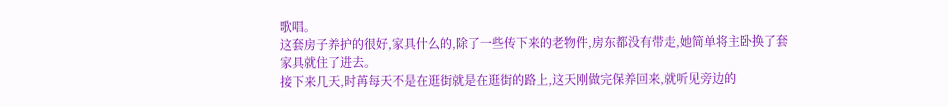歌唱。
这套房子养护的很好,家具什么的,除了一些传下来的老物件,房东都没有带走,她简单将主卧换了套家具就住了进去。
接下来几天,时苒每天不是在逛街就是在逛街的路上,这天刚做完保养回来,就听见旁边的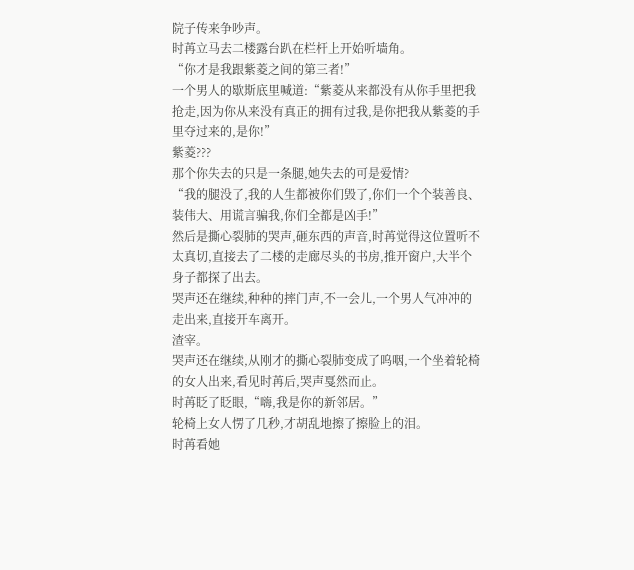院子传来争吵声。
时苒立马去二楼露台趴在栏杆上开始听墙角。
“你才是我跟紫菱之间的第三者!”
一个男人的歇斯底里喊道:“紫菱从来都没有从你手里把我抢走,因为你从来没有真正的拥有过我,是你把我从紫菱的手里夺过来的,是你!”
紫菱???
那个你失去的只是一条腿,她失去的可是爱情?
“我的腿没了,我的人生都被你们毁了,你们一个个装善良、装伟大、用谎言骗我,你们全都是凶手!”
然后是撕心裂肺的哭声,砸东西的声音,时苒觉得这位置听不太真切,直接去了二楼的走廊尽头的书房,推开窗户,大半个身子都探了出去。
哭声还在继续,种种的摔门声,不一会儿,一个男人气冲冲的走出来,直接开车离开。
渣宰。
哭声还在继续,从刚才的撕心裂肺变成了呜咽,一个坐着轮椅的女人出来,看见时苒后,哭声戛然而止。
时苒眨了眨眼,“嗨,我是你的新邻居。”
轮椅上女人愣了几秒,才胡乱地擦了擦脸上的泪。
时苒看她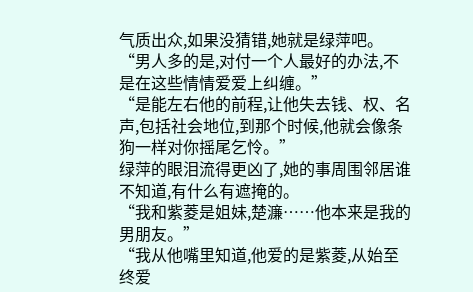气质出众,如果没猜错,她就是绿萍吧。
“男人多的是,对付一个人最好的办法,不是在这些情情爱爱上纠缠。”
“是能左右他的前程,让他失去钱、权、名声,包括社会地位,到那个时候,他就会像条狗一样对你摇尾乞怜。”
绿萍的眼泪流得更凶了,她的事周围邻居谁不知道,有什么有遮掩的。
“我和紫菱是姐妹,楚濂……他本来是我的男朋友。”
“我从他嘴里知道,他爱的是紫菱,从始至终爱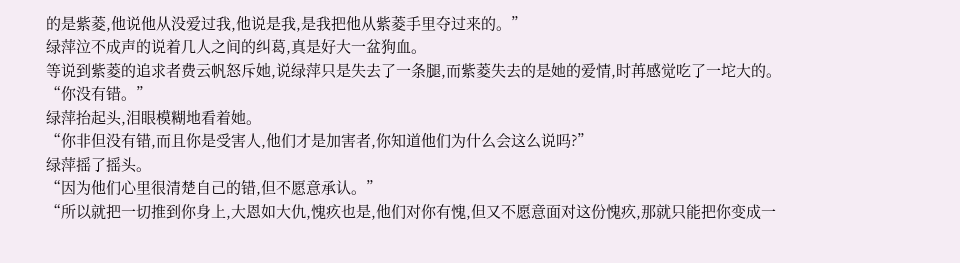的是紫菱,他说他从没爱过我,他说是我,是我把他从紫菱手里夺过来的。”
绿萍泣不成声的说着几人之间的纠葛,真是好大一盆狗血。
等说到紫菱的追求者费云帆怒斥她,说绿萍只是失去了一条腿,而紫菱失去的是她的爱情,时苒感觉吃了一坨大的。
“你没有错。”
绿萍抬起头,泪眼模糊地看着她。
“你非但没有错,而且你是受害人,他们才是加害者,你知道他们为什么会这么说吗?”
绿萍摇了摇头。
“因为他们心里很清楚自己的错,但不愿意承认。”
“所以就把一切推到你身上,大恩如大仇,愧疚也是,他们对你有愧,但又不愿意面对这份愧疚,那就只能把你变成一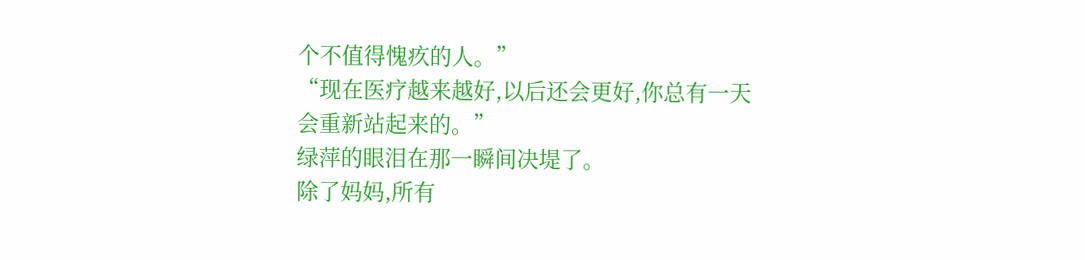个不值得愧疚的人。”
“现在医疗越来越好,以后还会更好,你总有一天会重新站起来的。”
绿萍的眼泪在那一瞬间决堤了。
除了妈妈,所有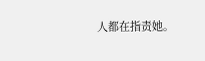人都在指责她。